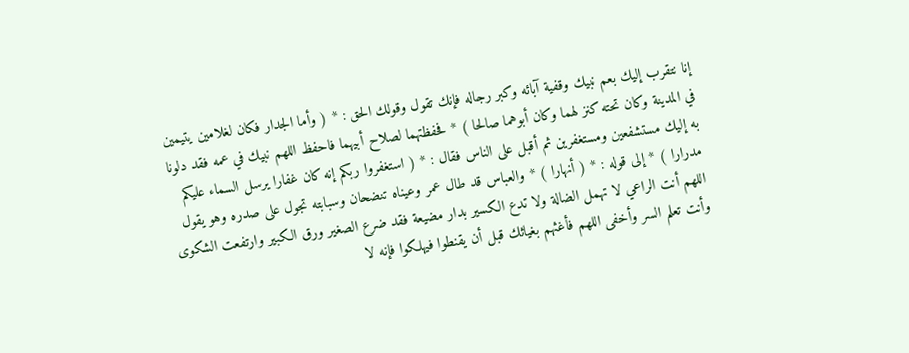إنا نتقرب إليك بعم نبيك وقفية آبائه وكبر رجاله فإنك تقول وقولك الحق : * ( وأما الجدار فكان لغلامين يتيمين في المدينة وكان تحته كنز لهما وكان أبوهما صالحا ) * فحفظتهما لصلاح أبيهما فاحفظ اللهم نبيك في عمه فقد دلونا به إليك مستشفعين ومستغفرين ثم أقبل على الناس فقال : * ( استغفروا ربكم إنه كان غفارا يرسل السماء عليكم مدرارا ) * إلى قوله : * ( أنهارا ) * والعباس قد طال عمر وعيناه تنضحان وسبابته تجول على صدره وهو يقول اللهم أنت الراعي لا تهمل الضالة ولا تدع الكسير بدار مضيعة فقد ضرع الصغير ورق الكبير وارتفعت الشكوى وأنت تعلم السر وأخفى اللهم فأغثهم بغياثك قبل أن يقنطوا فيهلكوا فإنه لا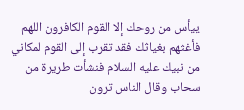ييأس من روحك إلا القوم الكافرون اللهم فأغثهم بغياثك فقد تقرب إلى القوم لمكاني من نبيك عليه السلام فنشأت طريرة من سحاب وقال الناس ترون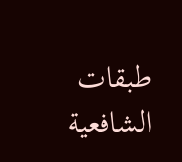طبقات الشافعية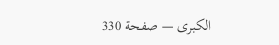الكبرى — صفحة 330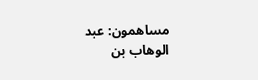مساهمون: عبد الوهاب بن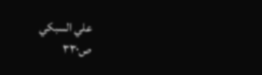علي السبكي
ص٣٣٠